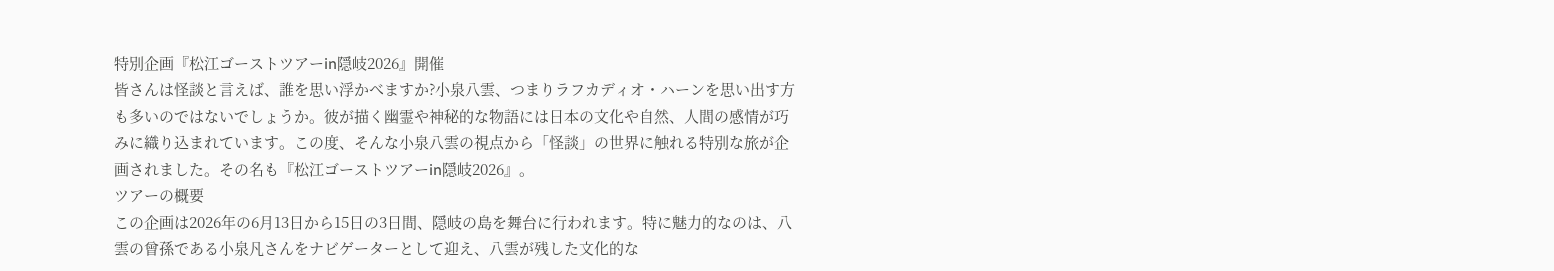特別企画『松江ゴーストツアーin隠岐2026』開催
皆さんは怪談と言えば、誰を思い浮かべますか?小泉八雲、つまりラフカディオ・ハーンを思い出す方も多いのではないでしょうか。彼が描く幽霊や神秘的な物語には日本の文化や自然、人間の感情が巧みに織り込まれています。この度、そんな小泉八雲の視点から「怪談」の世界に触れる特別な旅が企画されました。その名も『松江ゴーストツアーin隠岐2026』。
ツアーの概要
この企画は2026年の6月13日から15日の3日間、隠岐の島を舞台に行われます。特に魅力的なのは、八雲の曾孫である小泉凡さんをナビゲーターとして迎え、八雲が残した文化的な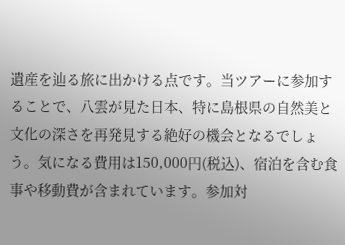遺産を辿る旅に出かける点です。当ツアーに参加することで、八雲が見た日本、特に島根県の自然美と文化の深さを再発見する絶好の機会となるでしょう。気になる費用は150,000円(税込)、宿泊を含む食事や移動費が含まれています。参加対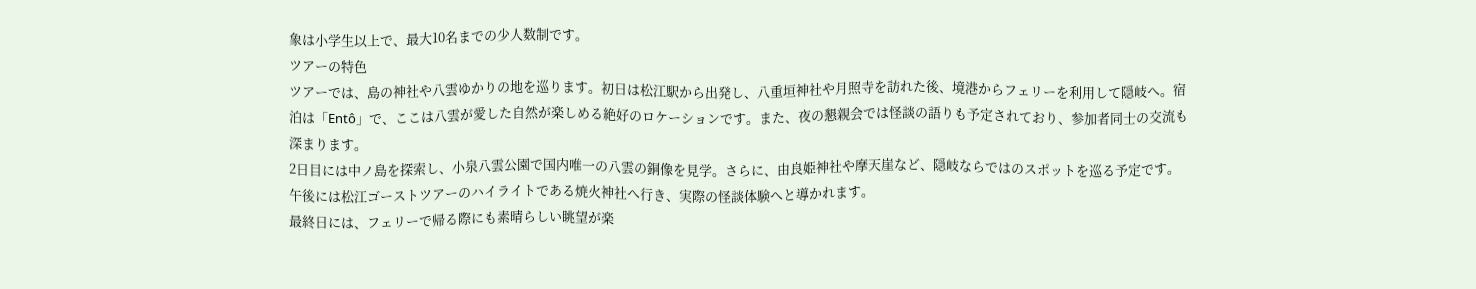象は小学生以上で、最大10名までの少人数制です。
ツアーの特色
ツアーでは、島の神社や八雲ゆかりの地を巡ります。初日は松江駅から出発し、八重垣神社や月照寺を訪れた後、境港からフェリーを利用して隠岐へ。宿泊は「Entô」で、ここは八雲が愛した自然が楽しめる絶好のロケーションです。また、夜の懇親会では怪談の語りも予定されており、参加者同士の交流も深まります。
2日目には中ノ島を探索し、小泉八雲公園で国内唯一の八雲の銅像を見学。さらに、由良姫神社や摩天崖など、隠岐ならではのスポットを巡る予定です。午後には松江ゴーストツアーのハイライトである焼火神社へ行き、実際の怪談体験へと導かれます。
最終日には、フェリーで帰る際にも素晴らしい眺望が楽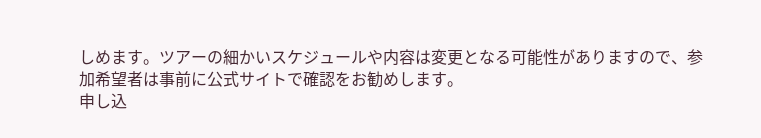しめます。ツアーの細かいスケジュールや内容は変更となる可能性がありますので、参加希望者は事前に公式サイトで確認をお勧めします。
申し込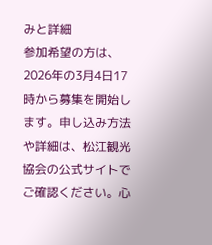みと詳細
参加希望の方は、2026年の3月4日17時から募集を開始します。申し込み方法や詳細は、松江観光協会の公式サイトでご確認ください。心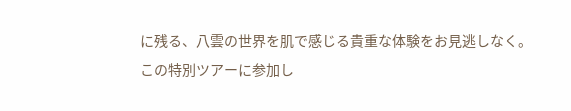に残る、八雲の世界を肌で感じる貴重な体験をお見逃しなく。
この特別ツアーに参加し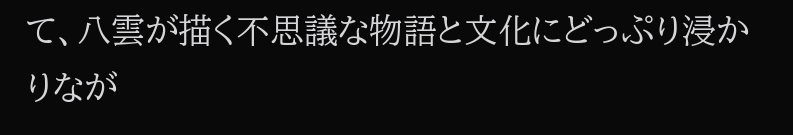て、八雲が描く不思議な物語と文化にどっぷり浸かりなが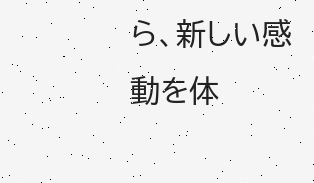ら、新しい感動を体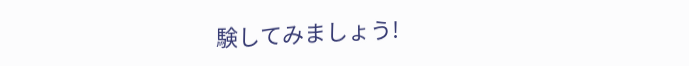験してみましょう!